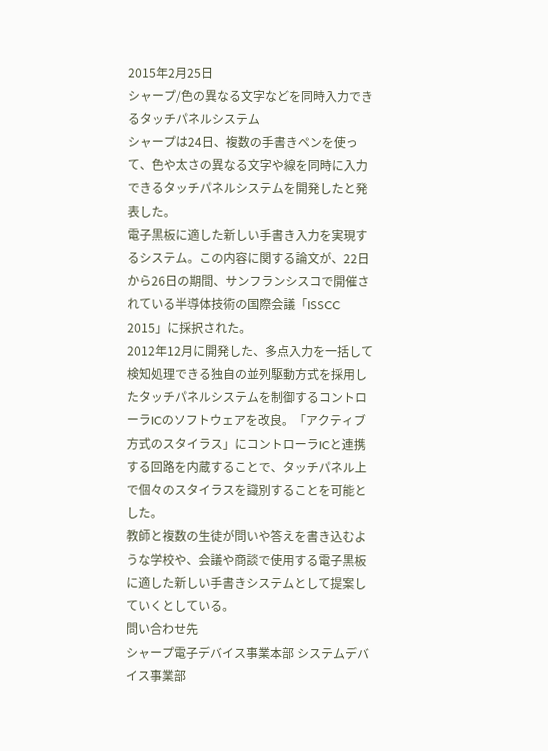2015年2月25日
シャープ/色の異なる文字などを同時入力できるタッチパネルシステム
シャープは24日、複数の手書きペンを使って、色や太さの異なる文字や線を同時に入力できるタッチパネルシステムを開発したと発表した。
電子黒板に適した新しい手書き入力を実現するシステム。この内容に関する論文が、22日から26日の期間、サンフランシスコで開催されている半導体技術の国際会議「ISSCC 2015」に採択された。
2012年12月に開発した、多点入力を一括して検知処理できる独自の並列駆動方式を採用したタッチパネルシステムを制御するコントローラICのソフトウェアを改良。「アクティブ方式のスタイラス」にコントローラICと連携する回路を内蔵することで、タッチパネル上で個々のスタイラスを識別することを可能とした。
教師と複数の生徒が問いや答えを書き込むような学校や、会議や商談で使用する電子黒板に適した新しい手書きシステムとして提案していくとしている。
問い合わせ先
シャープ電子デバイス事業本部 システムデバイス事業部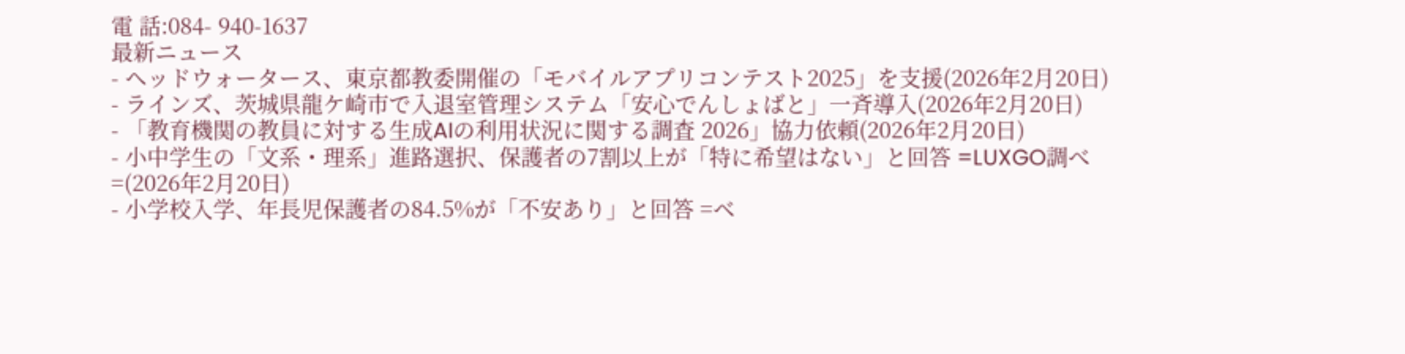電 話:084- 940-1637
最新ニュース
- ヘッドウォータース、東京都教委開催の「モバイルアプリコンテスト2025」を支援(2026年2月20日)
- ラインズ、茨城県龍ケ崎市で入退室管理システム「安心でんしょばと」一斉導入(2026年2月20日)
- 「教育機関の教員に対する生成AIの利用状況に関する調査 2026」協力依頼(2026年2月20日)
- 小中学生の「文系・理系」進路選択、保護者の7割以上が「特に希望はない」と回答 =LUXGO調べ=(2026年2月20日)
- 小学校入学、年長児保護者の84.5%が「不安あり」と回答 =ベ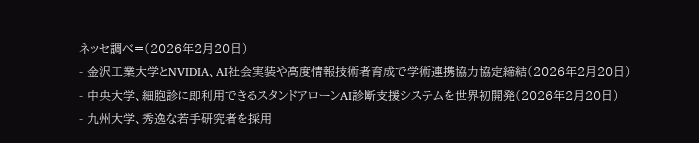ネッセ調べ=(2026年2月20日)
- 金沢工業大学とNVIDIA、AI社会実装や高度情報技術者育成で学術連携協力協定締結(2026年2月20日)
- 中央大学、細胞診に即利用できるスタンドアローンAI診断支援システムを世界初開発(2026年2月20日)
- 九州大学、秀逸な若手研究者を採用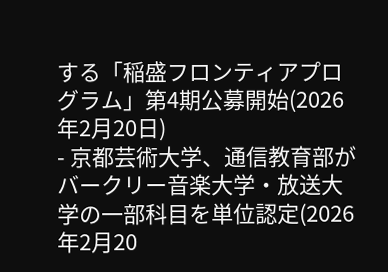する「稲盛フロンティアプログラム」第4期公募開始(2026年2月20日)
- 京都芸術大学、通信教育部がバークリー音楽大学・放送大学の一部科目を単位認定(2026年2月20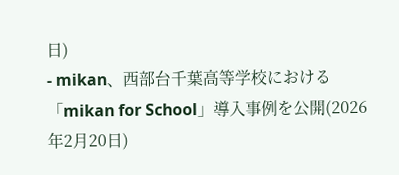日)
- mikan、西部台千葉高等学校における「mikan for School」導入事例を公開(2026年2月20日)